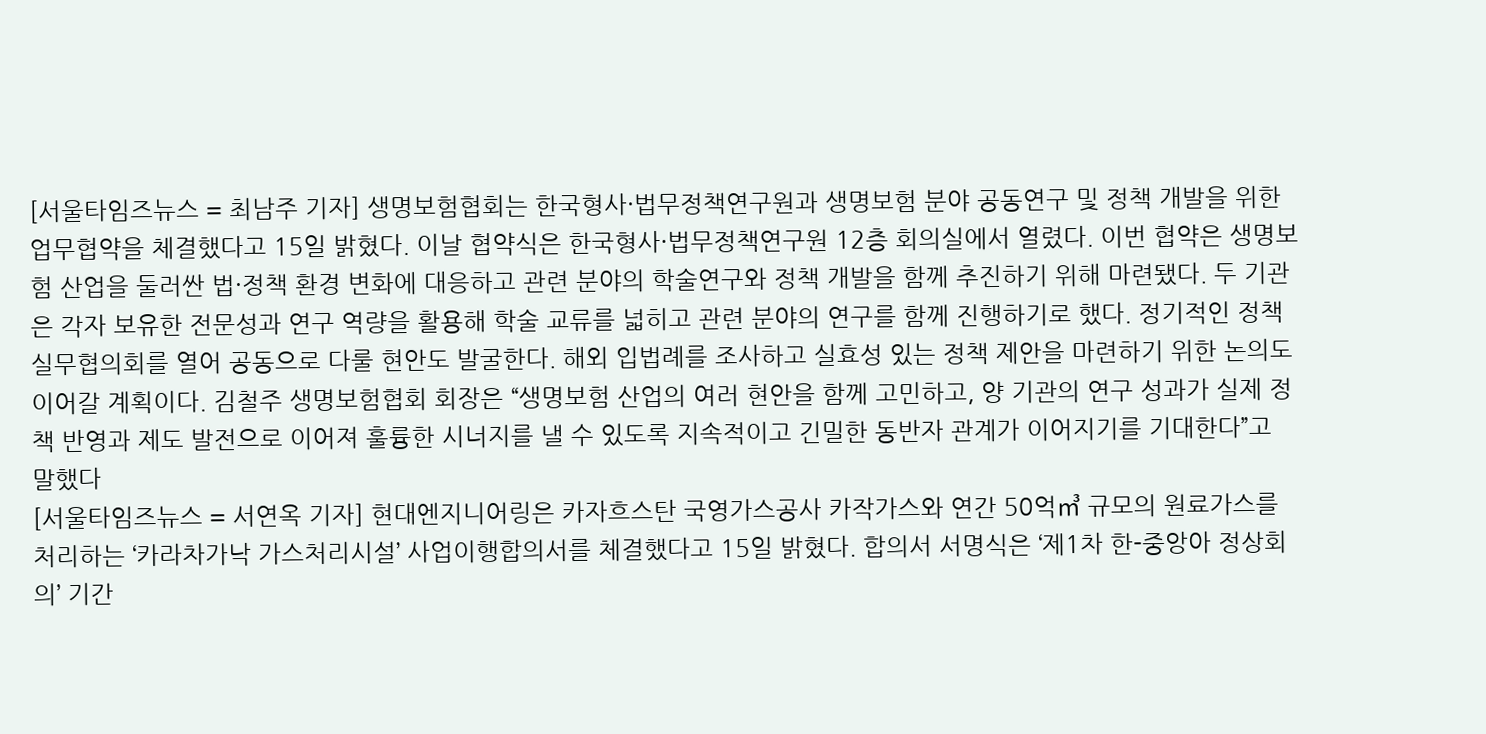[서울타임즈뉴스 = 최남주 기자] 생명보험협회는 한국형사·법무정책연구원과 생명보험 분야 공동연구 및 정책 개발을 위한 업무협약을 체결했다고 15일 밝혔다. 이날 협약식은 한국형사·법무정책연구원 12층 회의실에서 열렸다. 이번 협약은 생명보험 산업을 둘러싼 법·정책 환경 변화에 대응하고 관련 분야의 학술연구와 정책 개발을 함께 추진하기 위해 마련됐다. 두 기관은 각자 보유한 전문성과 연구 역량을 활용해 학술 교류를 넓히고 관련 분야의 연구를 함께 진행하기로 했다. 정기적인 정책실무협의회를 열어 공동으로 다룰 현안도 발굴한다. 해외 입법례를 조사하고 실효성 있는 정책 제안을 마련하기 위한 논의도 이어갈 계획이다. 김철주 생명보험협회 회장은 “생명보험 산업의 여러 현안을 함께 고민하고, 양 기관의 연구 성과가 실제 정책 반영과 제도 발전으로 이어져 훌륭한 시너지를 낼 수 있도록 지속적이고 긴밀한 동반자 관계가 이어지기를 기대한다”고 말했다
[서울타임즈뉴스 = 서연옥 기자] 현대엔지니어링은 카자흐스탄 국영가스공사 카작가스와 연간 50억㎥ 규모의 원료가스를 처리하는 ‘카라차가낙 가스처리시설’ 사업이행합의서를 체결했다고 15일 밝혔다. 합의서 서명식은 ‘제1차 한-중앙아 정상회의’ 기간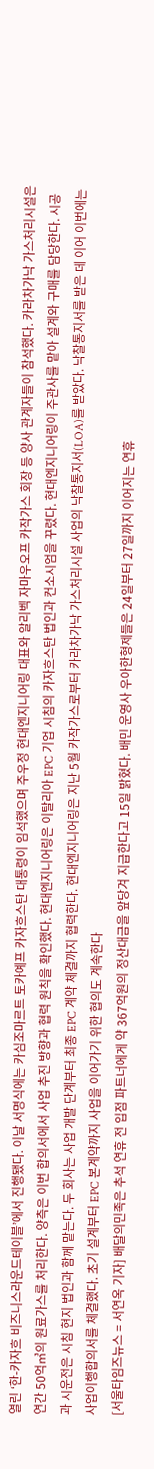열린 ‘한-카자흐 비즈니스라운드테이블’에서 진행됐다. 이날 서명식에는 카심조마르트 토카예프 카자흐스탄 대통령이 임석했으며 주우정 현대엔지니어링 대표와 알리벡 자마우오프 카작가스 회장 등 양사 관계자들이 참석했다. 카라차가낙 가스처리시설은 연간 50억㎥의 원료가스를 처리한다. 양측은 이번 합의서에서 사업 추진 방향과 협력 원칙을 확인했다. 현대엔지니어링은 이탈리아 EPC 기업 시침의 카자흐스탄 법인과 컨소시엄을 꾸렸다. 현대엔지니어링이 주관사를 맡아 설계와 구매를 담당한다. 시공과 시운전은 시침 현지 법인과 함께 맡는다. 두 회사는 사업 개발 단계부터 최종 EPC 계약 체결까지 협력한다. 현대엔지니어링은 지난 5월 카작가스로부터 카라차가낙 가스처리시설 사업의 낙찰통지서(LOA)를 받았다. 낙찰통지서를 받은 데 이어 이번에는 사업이행합의서를 체결했다. 초기 설계부터 EPC 본계약까지 사업을 이어가기 위한 협의도 계속한다
[서울타임즈뉴스 = 서연옥 기자] 배달의민족은 추석 연휴 전 입점 파트너에게 약 367억원의 정산대금을 앞당겨 지급한다고 15일 밝혔다. 배민 운영사 우아한형제들은 24일부터 27일까지 이어지는 연휴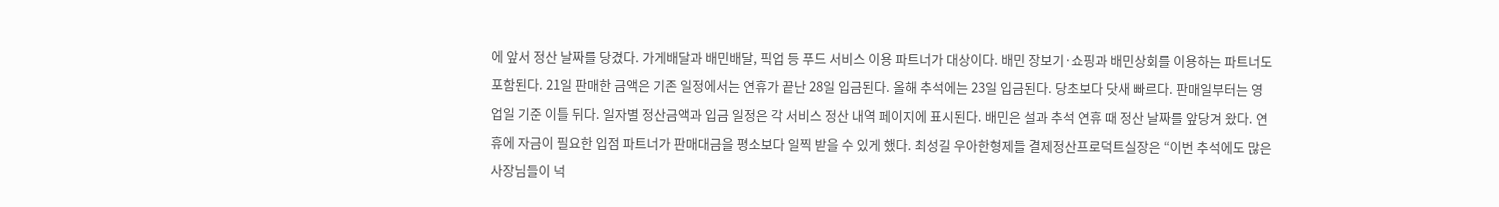에 앞서 정산 날짜를 당겼다. 가게배달과 배민배달, 픽업 등 푸드 서비스 이용 파트너가 대상이다. 배민 장보기·쇼핑과 배민상회를 이용하는 파트너도 포함된다. 21일 판매한 금액은 기존 일정에서는 연휴가 끝난 28일 입금된다. 올해 추석에는 23일 입금된다. 당초보다 닷새 빠르다. 판매일부터는 영업일 기준 이틀 뒤다. 일자별 정산금액과 입금 일정은 각 서비스 정산 내역 페이지에 표시된다. 배민은 설과 추석 연휴 때 정산 날짜를 앞당겨 왔다. 연휴에 자금이 필요한 입점 파트너가 판매대금을 평소보다 일찍 받을 수 있게 했다. 최성길 우아한형제들 결제정산프로덕트실장은 “이번 추석에도 많은 사장님들이 넉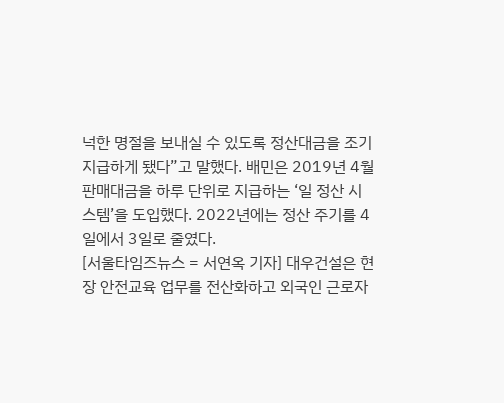넉한 명절을 보내실 수 있도록 정산대금을 조기 지급하게 됐다”고 말했다. 배민은 2019년 4월 판매대금을 하루 단위로 지급하는 ‘일 정산 시스템’을 도입했다. 2022년에는 정산 주기를 4일에서 3일로 줄였다.
[서울타임즈뉴스 = 서연옥 기자] 대우건설은 현장 안전교육 업무를 전산화하고 외국인 근로자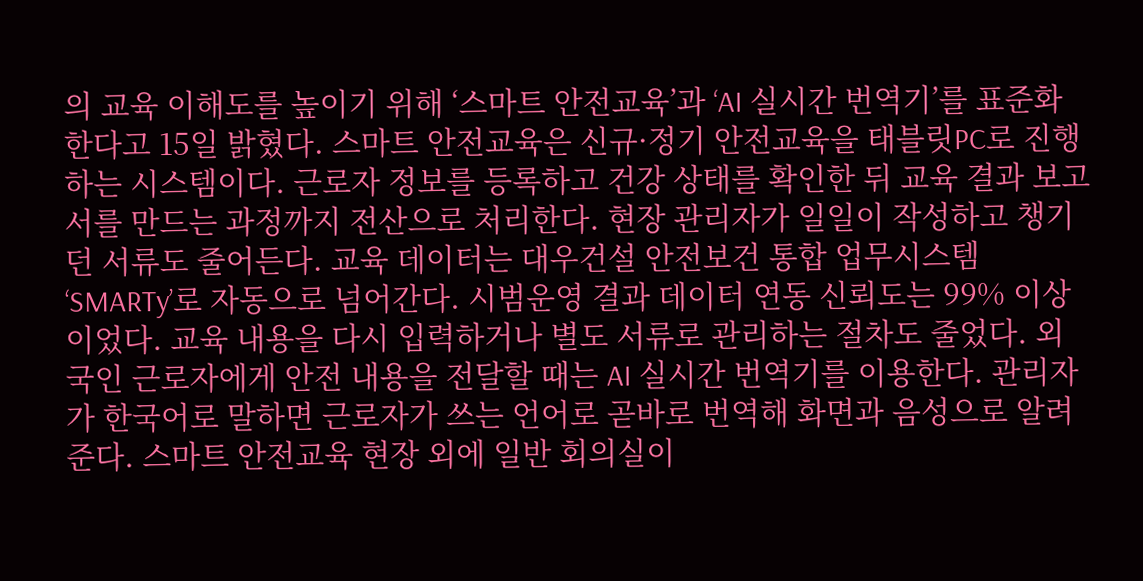의 교육 이해도를 높이기 위해 ‘스마트 안전교육’과 ‘AI 실시간 번역기’를 표준화한다고 15일 밝혔다. 스마트 안전교육은 신규·정기 안전교육을 태블릿PC로 진행하는 시스템이다. 근로자 정보를 등록하고 건강 상태를 확인한 뒤 교육 결과 보고서를 만드는 과정까지 전산으로 처리한다. 현장 관리자가 일일이 작성하고 챙기던 서류도 줄어든다. 교육 데이터는 대우건설 안전보건 통합 업무시스템 ‘SMARTy’로 자동으로 넘어간다. 시범운영 결과 데이터 연동 신뢰도는 99% 이상이었다. 교육 내용을 다시 입력하거나 별도 서류로 관리하는 절차도 줄었다. 외국인 근로자에게 안전 내용을 전달할 때는 AI 실시간 번역기를 이용한다. 관리자가 한국어로 말하면 근로자가 쓰는 언어로 곧바로 번역해 화면과 음성으로 알려준다. 스마트 안전교육 현장 외에 일반 회의실이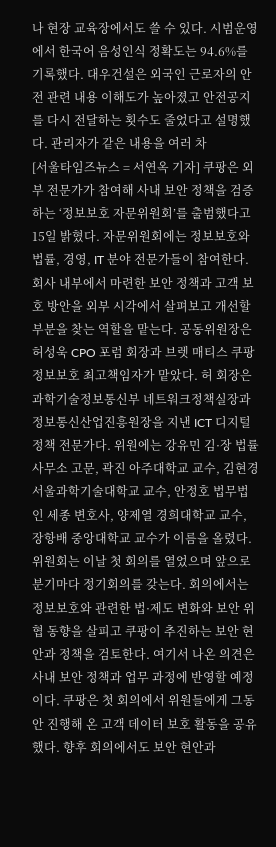나 현장 교육장에서도 쓸 수 있다. 시범운영에서 한국어 음성인식 정확도는 94.6%를 기록했다. 대우건설은 외국인 근로자의 안전 관련 내용 이해도가 높아졌고 안전공지를 다시 전달하는 횟수도 줄었다고 설명했다. 관리자가 같은 내용을 여러 차
[서울타임즈뉴스 = 서연옥 기자] 쿠팡은 외부 전문가가 참여해 사내 보안 정책을 검증하는 ‘정보보호 자문위원회’를 출범했다고 15일 밝혔다. 자문위원회에는 정보보호와 법률, 경영, IT 분야 전문가들이 참여한다. 회사 내부에서 마련한 보안 정책과 고객 보호 방안을 외부 시각에서 살펴보고 개선할 부분을 찾는 역할을 맡는다. 공동위원장은 허성욱 CPO 포럼 회장과 브렛 매티스 쿠팡 정보보호 최고책임자가 맡았다. 허 회장은 과학기술정보통신부 네트워크정책실장과 정보통신산업진흥원장을 지낸 ICT 디지털 정책 전문가다. 위원에는 강유민 김·장 법률사무소 고문, 곽진 아주대학교 교수, 김현경 서울과학기술대학교 교수, 안정호 법무법인 세종 변호사, 양제열 경희대학교 교수, 장항배 중앙대학교 교수가 이름을 올렸다. 위원회는 이날 첫 회의를 열었으며 앞으로 분기마다 정기회의를 갖는다. 회의에서는 정보보호와 관련한 법·제도 변화와 보안 위협 동향을 살피고 쿠팡이 추진하는 보안 현안과 정책을 검토한다. 여기서 나온 의견은 사내 보안 정책과 업무 과정에 반영할 예정이다. 쿠팡은 첫 회의에서 위원들에게 그동안 진행해 온 고객 데이터 보호 활동을 공유했다. 향후 회의에서도 보안 현안과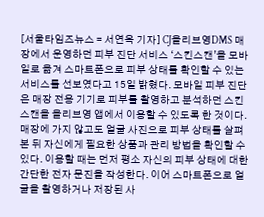[서울타임즈뉴스 = 서연옥 기자] CJ올리브영DMS 매장에서 운영하던 피부 진단 서비스 ‘스킨스캔’을 모바일로 옮겨 스마트폰으로 피부 상태를 확인할 수 있는 서비스를 선보였다고 15일 밝혔다. 모바일 피부 진단은 매장 전용 기기로 피부를 촬영하고 분석하던 스킨스캔을 올리브영 앱에서 이용할 수 있도록 한 것이다. 매장에 가지 않고도 얼굴 사진으로 피부 상태를 살펴본 뒤 자신에게 필요한 상품과 관리 방법을 확인할 수 있다. 이용할 때는 먼저 평소 자신의 피부 상태에 대한 간단한 전자 문진을 작성한다. 이어 스마트폰으로 얼굴을 촬영하거나 저장된 사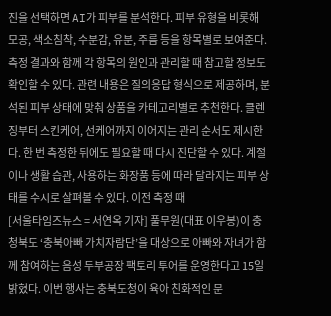진을 선택하면 AI가 피부를 분석한다. 피부 유형을 비롯해 모공, 색소침착, 수분감, 유분, 주름 등을 항목별로 보여준다. 측정 결과와 함께 각 항목의 원인과 관리할 때 참고할 정보도 확인할 수 있다. 관련 내용은 질의응답 형식으로 제공하며, 분석된 피부 상태에 맞춰 상품을 카테고리별로 추천한다. 클렌징부터 스킨케어, 선케어까지 이어지는 관리 순서도 제시한다. 한 번 측정한 뒤에도 필요할 때 다시 진단할 수 있다. 계절이나 생활 습관, 사용하는 화장품 등에 따라 달라지는 피부 상태를 수시로 살펴볼 수 있다. 이전 측정 때
[서울타임즈뉴스 = 서연옥 기자] 풀무원(대표 이우봉)이 충청북도 ‘충북아빠 가치자람단’을 대상으로 아빠와 자녀가 함께 참여하는 음성 두부공장 팩토리 투어를 운영한다고 15일 밝혔다. 이번 행사는 충북도청이 육아 친화적인 문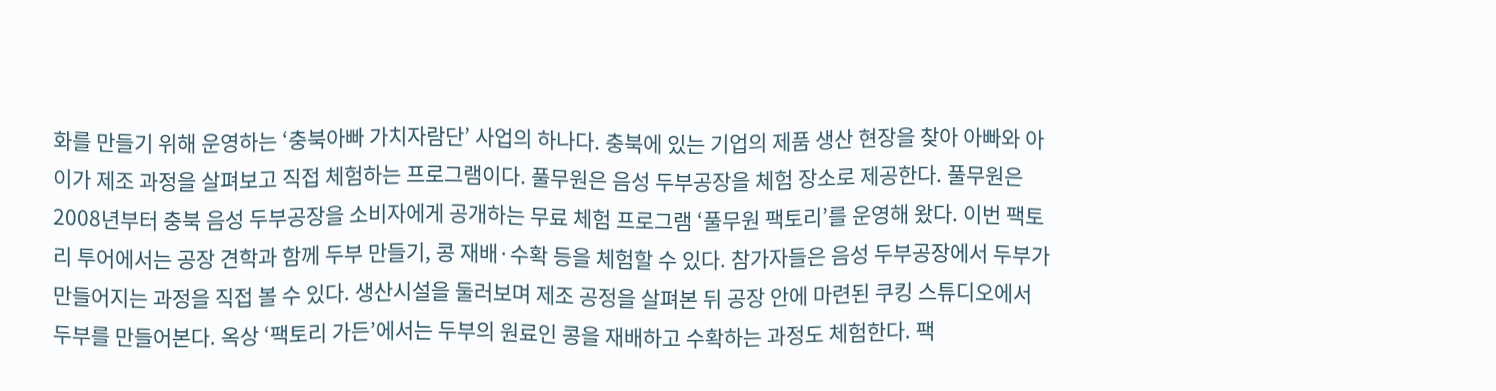화를 만들기 위해 운영하는 ‘충북아빠 가치자람단’ 사업의 하나다. 충북에 있는 기업의 제품 생산 현장을 찾아 아빠와 아이가 제조 과정을 살펴보고 직접 체험하는 프로그램이다. 풀무원은 음성 두부공장을 체험 장소로 제공한다. 풀무원은 2008년부터 충북 음성 두부공장을 소비자에게 공개하는 무료 체험 프로그램 ‘풀무원 팩토리’를 운영해 왔다. 이번 팩토리 투어에서는 공장 견학과 함께 두부 만들기, 콩 재배·수확 등을 체험할 수 있다. 참가자들은 음성 두부공장에서 두부가 만들어지는 과정을 직접 볼 수 있다. 생산시설을 둘러보며 제조 공정을 살펴본 뒤 공장 안에 마련된 쿠킹 스튜디오에서 두부를 만들어본다. 옥상 ‘팩토리 가든’에서는 두부의 원료인 콩을 재배하고 수확하는 과정도 체험한다. 팩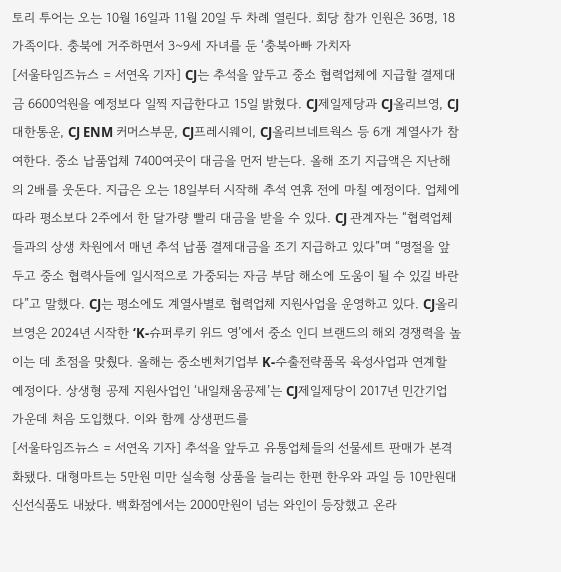토리 투어는 오는 10월 16일과 11월 20일 두 차례 열린다. 회당 참가 인원은 36명, 18가족이다. 충북에 거주하면서 3~9세 자녀를 둔 ‘충북아빠 가치자
[서울타임즈뉴스 = 서연옥 기자] CJ는 추석을 앞두고 중소 협력업체에 지급할 결제대금 6600억원을 예정보다 일찍 지급한다고 15일 밝혔다. CJ제일제당과 CJ올리브영, CJ대한통운, CJ ENM 커머스부문, CJ프레시웨이, CJ올리브네트웍스 등 6개 계열사가 참여한다. 중소 납품업체 7400여곳이 대금을 먼저 받는다. 올해 조기 지급액은 지난해의 2배를 웃돈다. 지급은 오는 18일부터 시작해 추석 연휴 전에 마칠 예정이다. 업체에 따라 평소보다 2주에서 한 달가량 빨리 대금을 받을 수 있다. CJ 관계자는 “협력업체들과의 상생 차원에서 매년 추석 납품 결제대금을 조기 지급하고 있다”며 “명절을 앞두고 중소 협력사들에 일시적으로 가중되는 자금 부담 해소에 도움이 될 수 있길 바란다”고 말했다. CJ는 평소에도 계열사별로 협력업체 지원사업을 운영하고 있다. CJ올리브영은 2024년 시작한 ‘K-슈퍼루키 위드 영’에서 중소 인디 브랜드의 해외 경쟁력을 높이는 데 초점을 맞췄다. 올해는 중소벤처기업부 K-수출전략품목 육성사업과 연계할 예정이다. 상생형 공제 지원사업인 ‘내일채움공제’는 CJ제일제당이 2017년 민간기업 가운데 처음 도입했다. 이와 함께 상생펀드를
[서울타임즈뉴스 = 서연옥 기자] 추석을 앞두고 유통업체들의 선물세트 판매가 본격화됐다. 대형마트는 5만원 미만 실속형 상품을 늘리는 한편 한우와 과일 등 10만원대 신선식품도 내놨다. 백화점에서는 2000만원이 넘는 와인이 등장했고 온라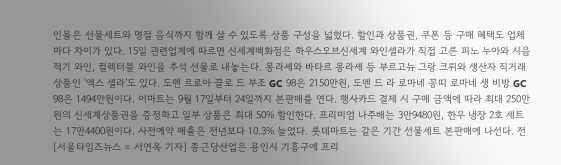인몰은 선물세트와 명절 음식까지 함께 살 수 있도록 상품 구성을 넓혔다. 할인과 상품권, 쿠폰 등 구매 혜택도 업체마다 차이가 있다. 15일 관련업계에 따르면 신세계백화점은 하우스오브신세계 와인셀라가 직접 고른 피노 누아와 시음적기 와인, 컬렉터블 와인을 추석 선물로 내놓는다. 몽라셰와 바타르 몽라셰 등 부르고뉴 그랑 크뤼와 생산자 직거래 상품인 ‘엑스 셀라’도 있다. 도멘 르로아 끌로 드 부조 GC 98은 2150만원, 도멘 드 라 로마네 꽁띠 로마네 생 비방 GC 98은 1494만원이다. 이마트는 9월 17일부터 24일까지 본판매를 연다. 행사카드 결제 시 구매 금액에 따라 최대 250만원의 신세계상품권을 증정하고 일부 상품은 최대 50% 할인한다. 프리미엄 나주배는 3만9480원, 한우 냉장 2호 세트는 17만4400원이다. 사전예약 매출은 전년보다 10.3% 늘었다. 롯데마트는 같은 기간 선물세트 본판매에 나선다. 전
[서울타임즈뉴스 = 서연옥 기자] 종근당산업은 용인시 기흥구에 프리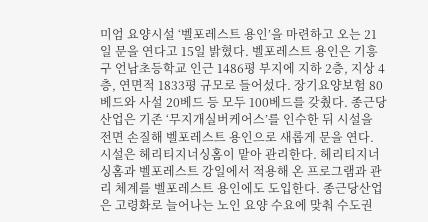미엄 요양시설 ‘벨포레스트 용인’을 마련하고 오는 21일 문을 연다고 15일 밝혔다. 벨포레스트 용인은 기흥구 언남초등학교 인근 1486평 부지에 지하 2층, 지상 4층, 연면적 1833평 규모로 들어섰다. 장기요양보험 80베드와 사설 20베드 등 모두 100베드를 갖췄다. 종근당산업은 기존 ‘무지개실버케어스’를 인수한 뒤 시설을 전면 손질해 벨포레스트 용인으로 새롭게 문을 연다. 시설은 헤리티지너싱홈이 맡아 관리한다. 헤리티지너싱홈과 벨포레스트 강일에서 적용해 온 프로그램과 관리 체계를 벨포레스트 용인에도 도입한다. 종근당산업은 고령화로 늘어나는 노인 요양 수요에 맞춰 수도권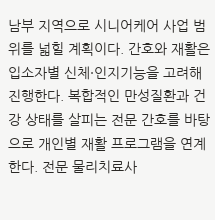남부 지역으로 시니어케어 사업 범위를 넓힐 계획이다. 간호와 재활은 입소자별 신체·인지기능을 고려해 진행한다. 복합적인 만성질환과 건강 상태를 살피는 전문 간호를 바탕으로 개인별 재활 프로그램을 연계한다. 전문 물리치료사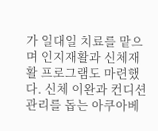가 일대일 치료를 맡으며 인지재활과 신체재활 프로그램도 마련했다. 신체 이완과 컨디션 관리를 돕는 아쿠아베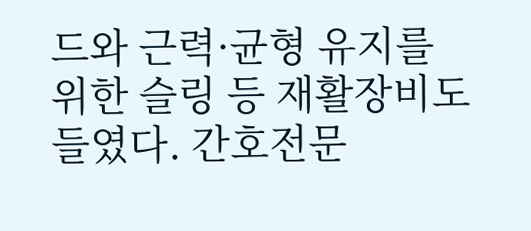드와 근력·균형 유지를 위한 슬링 등 재활장비도 들였다. 간호전문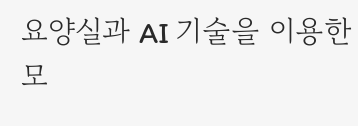요양실과 AI 기술을 이용한 모